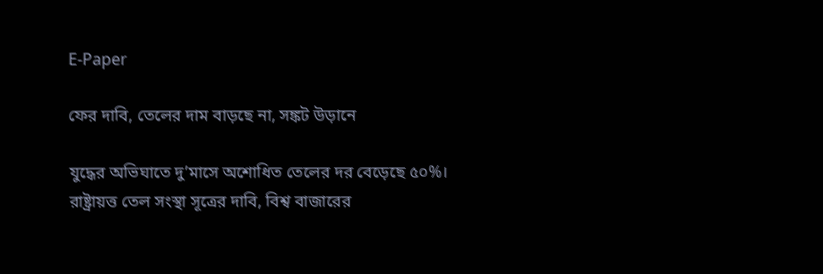E-Paper

ফের দাবি, তেলের দাম বাড়ছে না, সঙ্কট উড়ানে

যুদ্ধের অভিঘাতে দু’মাসে অশোধিত তেলের দর বেড়েছে ৫০%। রাষ্ট্রায়ত্ত তেল সংস্থা সূত্রের দাবি, বিশ্ব বাজারের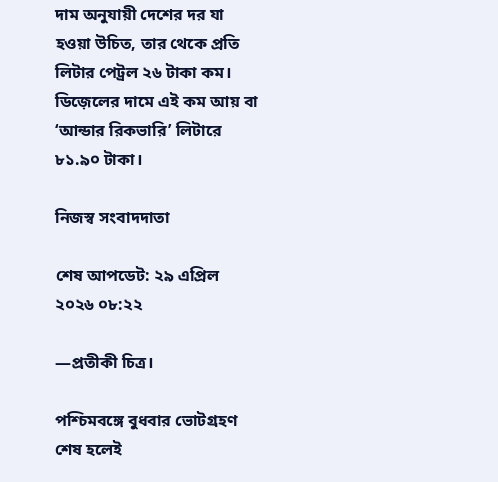দাম অনুযায়ী দেশের দর যা হওয়া উচিত, তার থেকে প্রতি লিটার পেট্রল ২৬ টাকা কম। ডিজ়েলের দামে এই কম আয় বা ‘আন্ডার রিকভারি’ লিটারে ৮১.৯০ টাকা।

নিজস্ব সংবাদদাতা

শেষ আপডেট: ২৯ এপ্রিল ২০২৬ ০৮:২২

—প্রতীকী চিত্র।

পশ্চিমবঙ্গে বুধবার ভোটগ্রহণ শেষ হলেই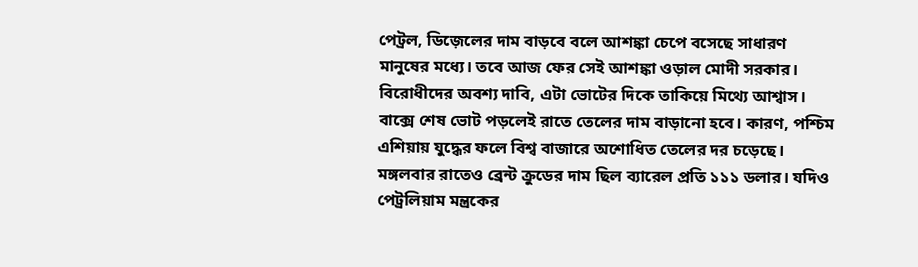পেট্রল, ডিজ়েলের দাম বাড়বে বলে আশঙ্কা চেপে বসেছে সাধারণ মানুষের মধ্যে। তবে আজ ফের সেই আশঙ্কা ওড়াল মোদী সরকার। বিরোধীদের অবশ্য দাবি, এটা ভোটের দিকে তাকিয়ে মিথ্যে আশ্বাস। বাক্সে শেষ ভোট পড়লেই রাতে তেলের দাম বাড়ানো হবে। কারণ, পশ্চিম এশিয়ায় যুদ্ধের ফলে বিশ্ব বাজারে অশোধিত তেলের দর চড়েছে। মঙ্গলবার রাতেও ব্রেন্ট ক্রুডের দাম ছিল ব্যারেল প্রতি ১১১ ডলার। যদিও পেট্রলিয়াম মন্ত্রকের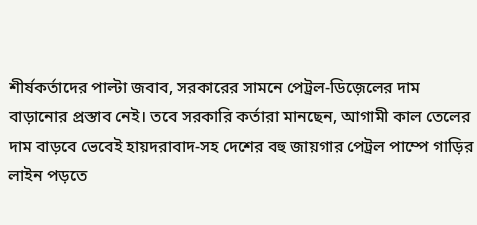শীর্ষকর্তাদের পাল্টা জবাব, সরকারের সামনে পেট্রল-ডিজ়েলের দাম বাড়ানোর প্রস্তাব নেই। তবে সরকারি কর্তারা মানছেন, আগামী কাল তেলের দাম বাড়বে ভেবেই হায়দরাবাদ-সহ দেশের বহু জায়গার পেট্রল পাম্পে গাড়ির লাইন পড়তে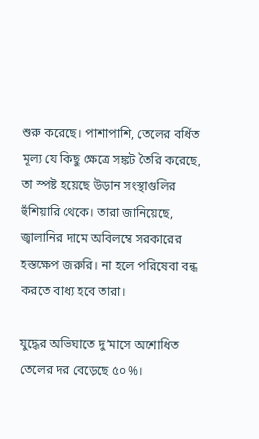শুরু করেছে। পাশাপাশি, তেলের বর্ধিত মূল্য যে কিছু ক্ষেত্রে সঙ্কট তৈরি করেছে, তা স্পষ্ট হয়েছে উড়ান সংস্থাগুলির হুঁশিয়ারি থেকে। তারা জানিয়েছে, জ্বালানির দামে অবিলম্বে সরকারের হস্তক্ষেপ জরুরি। না হলে পরিষেবা বন্ধ করতে বাধ্য হবে তারা।

যুদ্ধের অভিঘাতে দু’মাসে অশোধিত তেলের দর বেড়েছে ৫০%।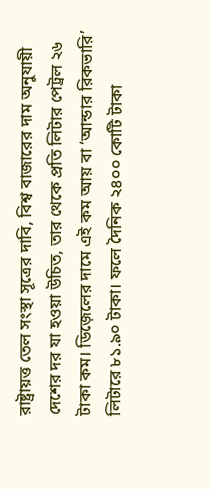রাষ্ট্রায়ত্ত তেল সংস্থা সূত্রের দাবি, বিশ্ব বাজারের দাম অনুযায়ী দেশের দর যা হওয়া উচিত, তার থেকে প্রতি লিটার পেট্রল ২৬ টাকা কম। ডিজ়েলের দামে এই কম আয় বা ‘আন্ডার রিকভারি’ লিটারে ৮১.৯০ টাকা। ফলে দৈনিক ২৪০০ কোটি টাকা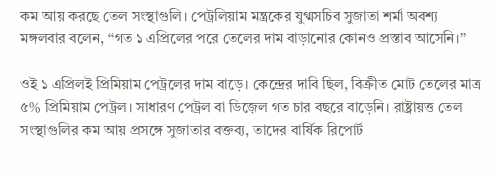কম আয় করছে তেল সংস্থাগুলি। পেট্রলিয়াম মন্ত্রকের যুগ্মসচিব সুজাতা শর্মা অবশ্য মঙ্গলবার বলেন, ‘‘গত ১ এপ্রিলের পরে তেলের দাম বাড়ানোর কোনও প্রস্তাব আসেনি।’’

ওই ১ এপ্রিলই প্রিমিয়াম পেট্রলের দাম বাড়ে। কেন্দ্রের দাবি ছিল, বিক্রীত মোট তেলের মাত্র ৫% প্রিমিয়াম পেট্রল। সাধারণ পেট্রল বা ডিজ়েল গত চার বছরে বাড়েনি। রাষ্ট্রায়ত্ত তেল সংস্থাগুলির কম আয় প্রসঙ্গে সুজাতার বক্তব্য, তাদের বার্ষিক রিপোর্ট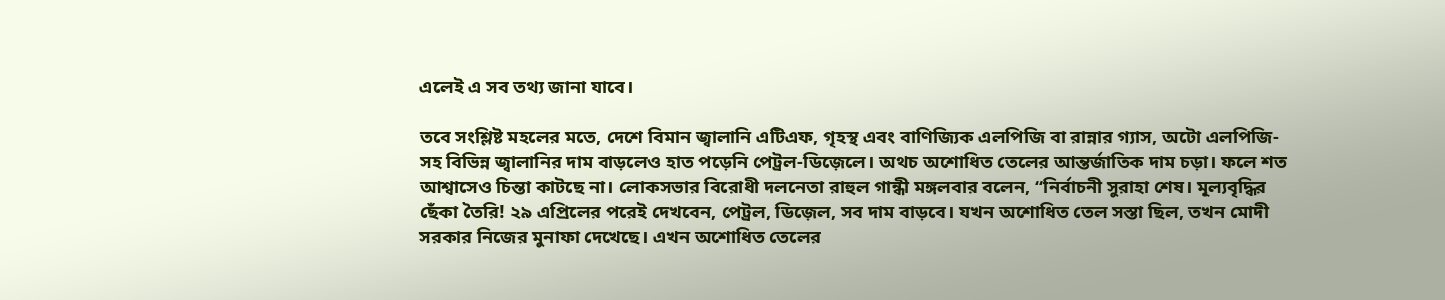এলেই এ সব তথ্য জানা যাবে।

তবে সংশ্লিষ্ট মহলের মতে, দেশে বিমান জ্বালানি এটিএফ, গৃহস্থ এবং বাণিজ্যিক এলপিজি বা রান্নার গ্যাস, অটো এলপিজি-সহ বিভিন্ন জ্বালানির দাম বাড়লেও হাত পড়েনি পেট্রল-ডিজ়েলে। অথচ অশোধিত তেলের আন্তর্জাতিক দাম চড়া। ফলে শত আশ্বাসেও চিন্তা কাটছে না। লোকসভার বিরোধী দলনেতা রাহুল গান্ধী মঙ্গলবার বলেন, ‘‘নির্বাচনী সুরাহা শেষ। মূল্যবৃদ্ধির ছেঁকা তৈরি! ২৯ এপ্রিলের পরেই দেখবেন, পেট্রল, ডিজ়েল, সব দাম বাড়বে। যখন অশোধিত তেল সস্তা ছিল, তখন মোদী সরকার নিজের মুনাফা দেখেছে। এখন অশোধিত তেলের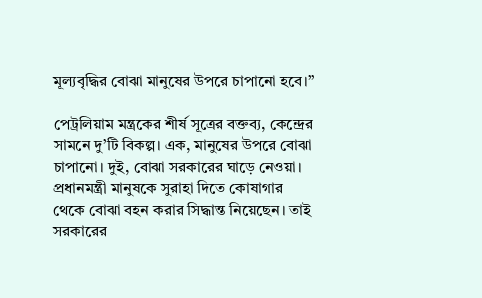মূল্যবৃদ্ধির বোঝা মানুষের উপরে চাপানো হবে।’’

পেট্রলিয়াম মন্ত্রকের শীর্ষ সূত্রের বক্তব্য, কেন্দ্রের সামনে দু’টি বিকল্প। এক, মানুষের উপরে বোঝা চাপানো। দুই, বোঝা সরকারের ঘাড়ে নেওয়া। প্রধানমন্ত্রী মানুষকে সুরাহা দিতে কোষাগার থেকে বোঝা বহন করার সিদ্ধান্ত নিয়েছেন। তাই সরকারের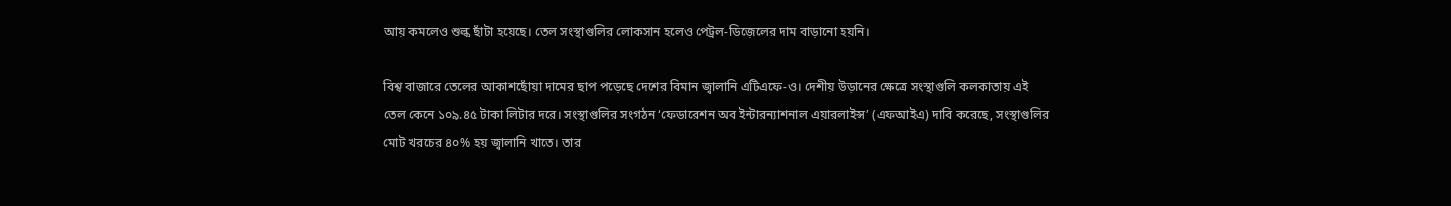আয় কমলেও শুল্ক ছাঁটা হয়েছে। তেল সংস্থাগুলির লোকসান হলেও পেট্রল-ডিজ়েলের দাম বাড়ানো হয়নি।

বিশ্ব বাজারে তেলের আকাশছোঁয়া দামের ছাপ পড়েছে দেশের বিমান জ্বালানি এটিএফে-ও। দেশীয় উড়ানের ক্ষেত্রে সংস্থাগুলি কলকাতায় এই তেল কেনে ১০৯.৪৫ টাকা লিটার দরে। সংস্থাগুলির সংগঠন ‘ফেডারেশন অব ইন্টারন্যাশনাল এয়ারলাইন্স’ (এফআইএ) দাবি করেছে, সংস্থাগুলির মোট খরচের ৪০% হয় জ্বালানি খাতে। তার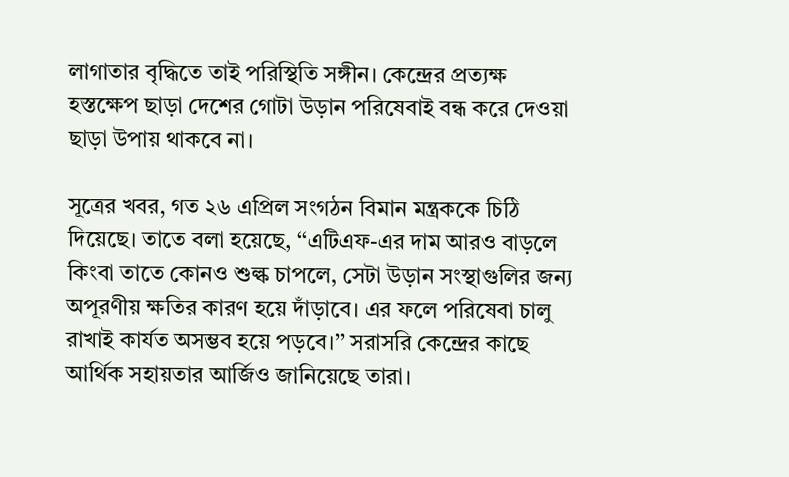লাগাতার বৃদ্ধিতে তাই পরিস্থিতি সঙ্গীন। কেন্দ্রের প্রত্যক্ষ হস্তক্ষেপ ছাড়া দেশের গোটা উড়ান পরিষেবাই বন্ধ করে দেওয়া ছাড়া উপায় থাকবে না।

সূত্রের খবর, গত ২৬ এপ্রিল সংগঠন বিমান মন্ত্রককে চিঠি দিয়েছে। তাতে বলা হয়েছে, ‘‘এটিএফ-এর দাম আরও বাড়লে কিংবা তাতে কোনও শুল্ক চাপলে, সেটা উড়ান সংস্থাগুলির জন্য অপূরণীয় ক্ষতির কারণ হয়ে দাঁড়াবে। এর ফলে পরিষেবা চালু রাখাই কার্যত অসম্ভব হয়ে পড়বে।’’ সরাসরি কেন্দ্রের কাছে আর্থিক সহায়তার আর্জিও জানিয়েছে তারা।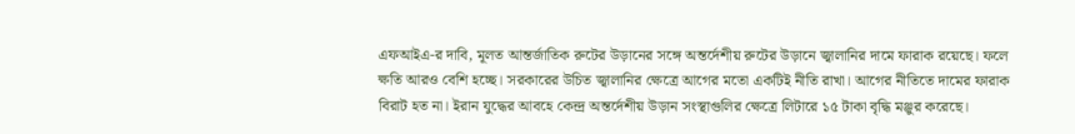এফআইএ-র দাবি, মূলত আন্তর্জাতিক রুটের উড়ানের সঙ্গে অন্তর্দেশীয় রুটের উড়ানে জ্বালানির দামে ফারাক রয়েছে। ফলে ক্ষতি আরও বেশি হচ্ছে। সরকারের উচিত জ্বালানির ক্ষেত্রে আগের মতো একটিই নীতি রাখা। আগের নীতিতে দামের ফারাক বিরাট হত না। ইরান যুদ্ধের আবহে কেন্দ্র অন্তর্দেশীয় উড়ান সংস্থাগুলির ক্ষেত্রে লিটারে ১৫ টাকা বৃদ্ধি মঞ্জুর করেছে।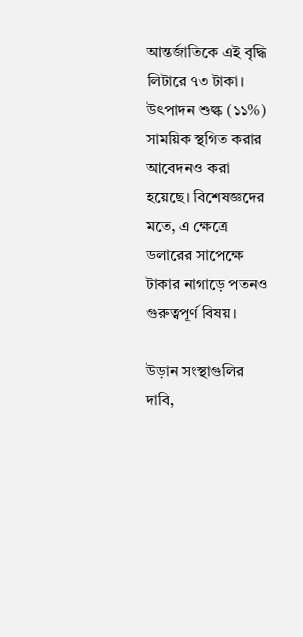আন্তর্জাতিকে এই বৃদ্ধি লিটারে ৭৩ টাকা। উৎপাদন শুল্ক (১১%) সাময়িক স্থগিত করার আবেদনও করা হয়েছে। বিশেষজ্ঞদের মতে, এ ক্ষেত্রে ডলারের সাপেক্ষে টাকার নাগাড়ে পতনও গুরুত্বপূর্ণ বিষয়।

উড়ান সংস্থাগুলির দাবি,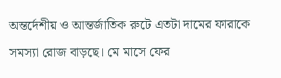অন্তর্দেশীয় ও আন্তর্জাতিক রুটে এতটা দামের ফারাকে সমস্যা রোজ বাড়ছে। মে মাসে ফের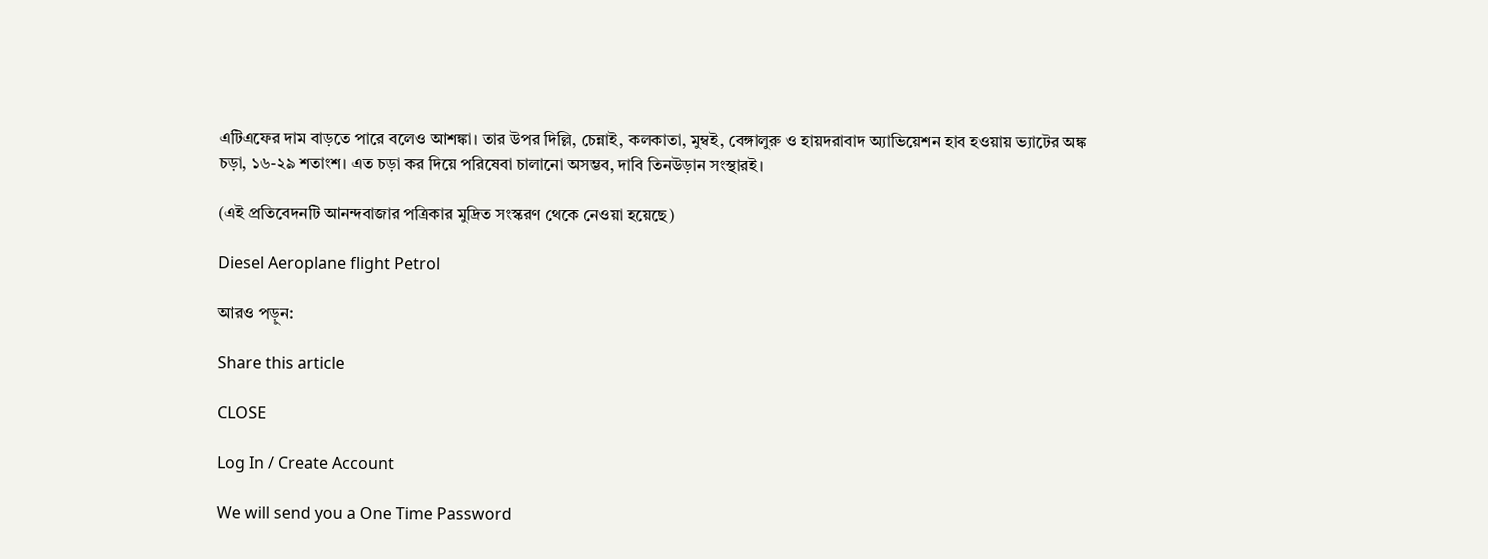এটিএফের দাম বাড়তে পারে বলেও আশঙ্কা। তার উপর দিল্লি, চেন্নাই, কলকাতা, মুম্বই, বেঙ্গালুরু ও হায়দরাবাদ অ্যাভিয়েশন হাব হওয়ায় ভ্যাটের অঙ্ক চড়া, ১৬-২৯ শতাংশ। এত চড়া কর দিয়ে পরিষেবা চালানো অসম্ভব, দাবি তিনউড়ান সংস্থারই।

(এই প্রতিবেদনটি আনন্দবাজার পত্রিকার মুদ্রিত সংস্করণ থেকে নেওয়া হয়েছে)

Diesel Aeroplane flight Petrol

আরও পড়ুন:

Share this article

CLOSE

Log In / Create Account

We will send you a One Time Password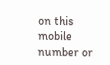on this mobile number or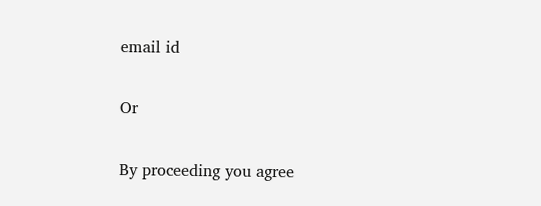email id

Or

By proceeding you agree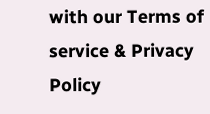with our Terms of service & Privacy Policy